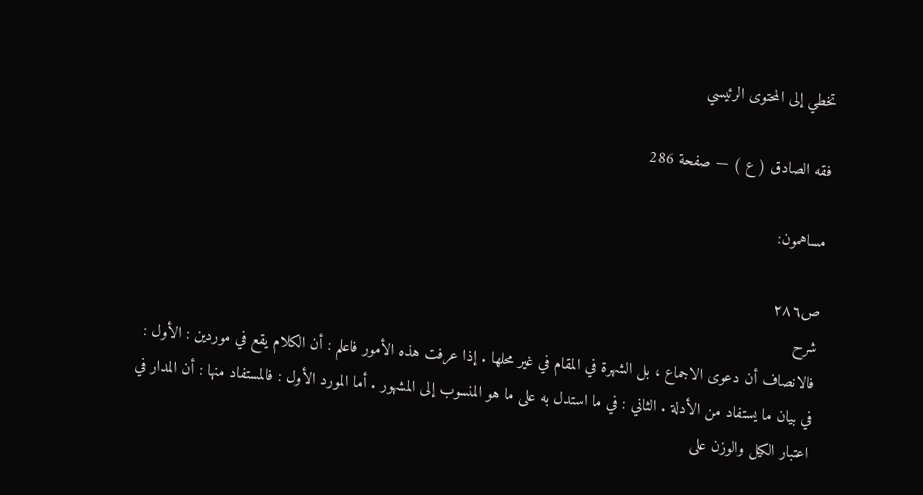تخطي إلى المحتوى الرئيسي

فقه الصادق ( ع ) — صفحة 286

مساهمون:

ص٢٨٦
شرح
فالانصاف أن دعوى الاجماع ، بل الشهرة في المقام في غير محلها . إذا عرفت هذه الأمور فاعلم : أن الكلام يقع في موردين : الأول : في بيان ما يستفاد من الأدلة . الثاني : في ما استدل به على ما هو المنسوب إلى المشهور . أما المورد الأول : فالمستفاد منها : أن المدار في اعتبار الكيل والوزن على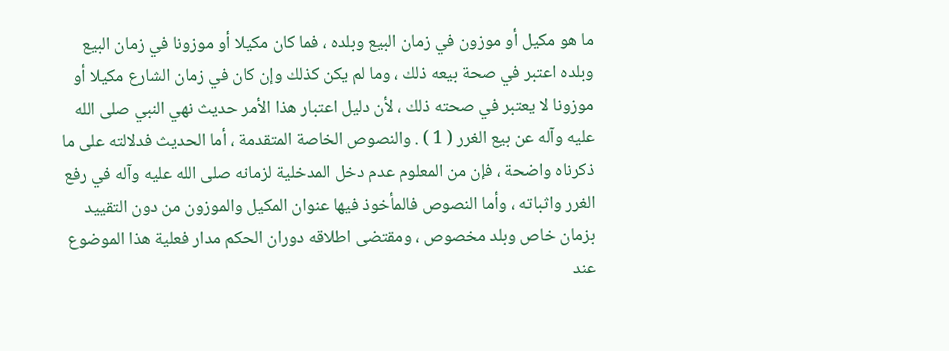ما هو مكيل أو موزون في زمان البيع وبلده ، فما كان مكيلا أو موزونا في زمان البيع وبلده اعتبر في صحة بيعه ذلك ، وما لم يكن كذلك وإن كان في زمان الشارع مكيلا أو موزونا لا يعتبر في صحته ذلك ، لأن دليل اعتبار هذا الأمر حديث نهي النبي صلى الله عليه وآله عن بيع الغرر ( 1 ) . والنصوص الخاصة المتقدمة ، أما الحديث فدلالته على ما ذكرناه واضحة ، فإن من المعلوم عدم دخل المدخلية لزمانه صلى الله عليه وآله في رفع الغرر واثباته ، وأما النصوص فالمأخوذ فيها عنوان المكيل والموزون من دون التقييد بزمان خاص وبلد مخصوص ، ومقتضى اطلاقه دوران الحكم مدار فعلية هذا الموضوع عند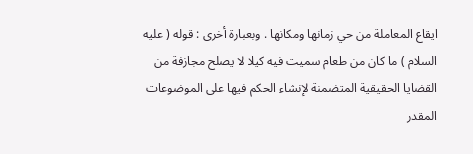ايقاع المعاملة من حي زمانها ومكانها . وبعبارة أخرى : قوله ( عليه السلام ) ما كان من طعام سميت فيه كيلا لا يصلح مجازفة من القضايا الحقيقية المتضمنة لإنشاء الحكم فيها على الموضوعات المقدر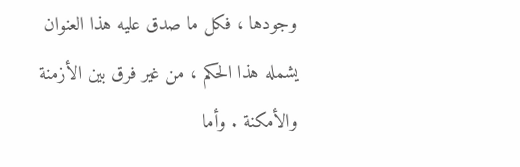وجودها ، فكل ما صدق عليه هذا العنوان يشمله هذا الحكم ، من غير فرق بين الأزمنة والأمكنة . وأما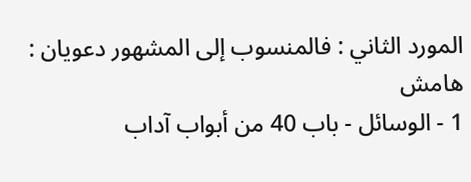المورد الثاني : فالمنسوب إلى المشهور دعويان :
هامش
1 - الوسائل - باب 40 من أبواب آداب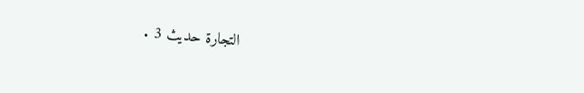التجارة حديث 3 .